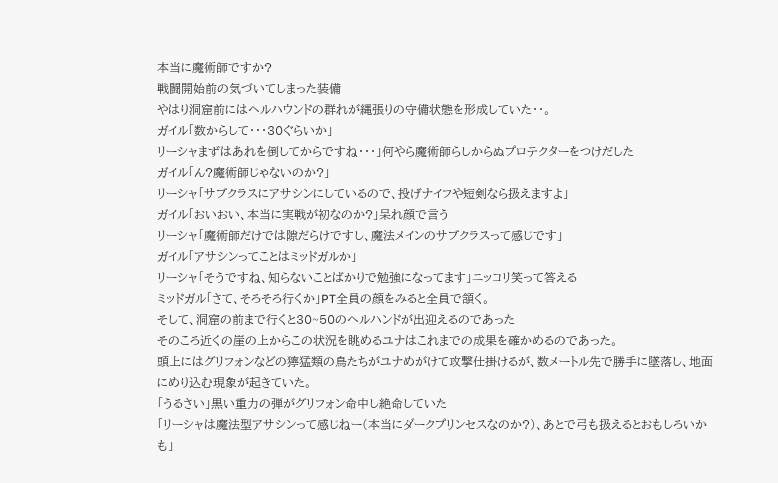本当に魔術師ですか?
戦闘開始前の気づいてしまった装備
やはり洞窟前にはヘルハウンドの群れが縄張りの守備状態を形成していた・・。
ガイル「数からして・・・30ぐらいか」
リーシャまずはあれを倒してからですね・・・」何やら魔術師らしからぬプロテクターをつけだした
ガイル「ん?魔術師じゃないのか?」
リーシャ「サブクラスにアサシンにしているので、投げナイフや短剣なら扱えますよ」
ガイル「おいおい、本当に実戦が初なのか?」呆れ顔で言う
リーシャ「魔術師だけでは隙だらけですし、魔法メインのサブクラスって感じです」
ガイル「アサシンってことはミッドガルか」
リーシャ「そうですね、知らないことばかりで勉強になってます」ニッコリ笑って答える
ミッドガル「さて、そろそろ行くか」PT全員の顔をみると全員で頷く。
そして、洞窟の前まで行くと30~50のヘルハンドが出迎えるのであった
そのころ近くの崖の上からこの状況を眺めるユナはこれまでの成果を確かめるのであった。
頭上にはグリフォンなどの獰猛類の鳥たちがユナめがけて攻撃仕掛けるが、数メートル先で勝手に墜落し、地面にめり込む現象が起きていた。
「うるさい」黒い重力の弾がグリフォン命中し絶命していた
「リーシャは魔法型アサシンって感じねー(本当にダークプリンセスなのか?)、あとで弓も扱えるとおもしろいかも」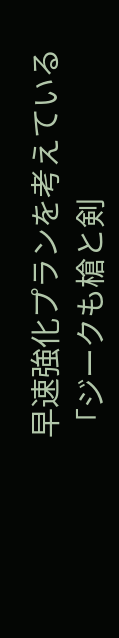早速強化プランを考えている
「ジークも槍と剣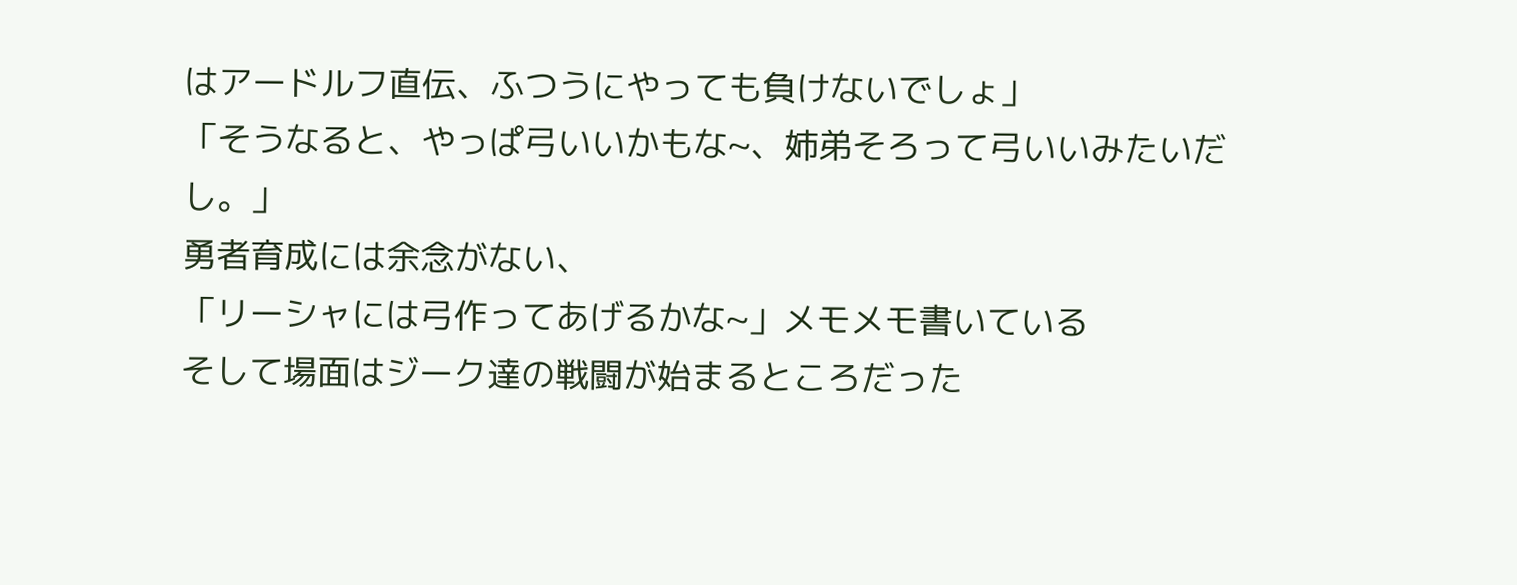はアードルフ直伝、ふつうにやっても負けないでしょ」
「そうなると、やっぱ弓いいかもな~、姉弟そろって弓いいみたいだし。」
勇者育成には余念がない、
「リーシャには弓作ってあげるかな~」メモメモ書いている
そして場面はジーク達の戦闘が始まるところだった